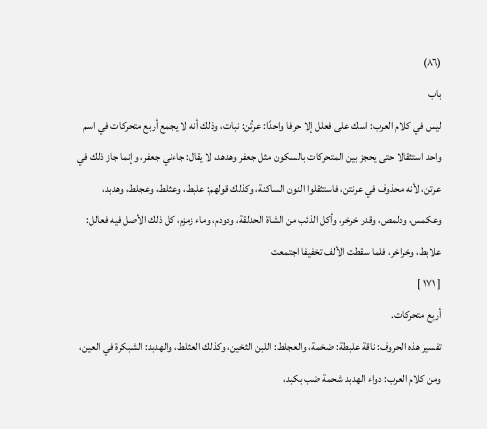(٨٦)
باب
ليس في كلام العرب: اسك على فعلل إلا حرفا واحدًا: عرتُن: نبات، وذلك أنه لا يجمع أربع متحركات في اسم واحد استثقالا حتى يحجز بين المتحركات بالسكون مثل جعفر وهدهد، لا يقال: جاءني جعفر، وإنما جاز ذلك في عرتن، لأنه محذوف في عرنتن، فاستثقلوا النون الساكنة، وكذلك قولهم: علبط، وعثلط، وعجلط، وهدبد، وعكمس، ودلمص، وقدر خرخر، وأكل الذئب من الشاة الحدلقة، ودودم، وماء زمزم، كل ذلك الأصل فيه فعالل: علابط، وخراخر، فلما سقطت الألف تخفيفا اجتمعت
[ ١٧١ ]
أربع متحركات.
تفسير هذه الحروف: ناقة علبطة: ضخمة، والعجلط: اللبن الثخين، وكذلك العثلط، والهدبد: الشبكرة في العين، ومن كلام العرب: دواء الهدبد شحمة ضب بكبد،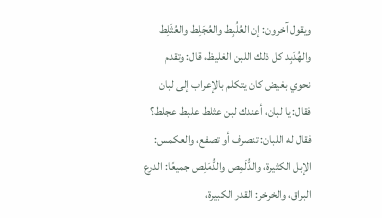ويقول آخرون: إن العُلُبِط والعُجَلِط والعُثَلِط والهُدَبِد كل ذلك اللبن الغليظ، قال: وتقدم نحوي بغيض كان يتكلم بالإعراب إلى لبان فقال: يا لبان، أعندك لبن عثلط علبط عجلط؟ فقال له اللبان: تنصرف أو تصفع، والعكمس: الإبل الكثيرة، والدُّلَمِص والدُّمَلِص جميعًا: الدرع البراق، والخرخر: القدر الكبيرة،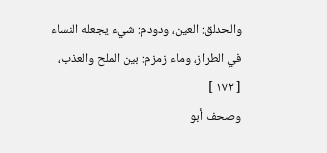والحدلق: العين، ودودم: شيء يجعله النساء في الطراز، وماء زمزم: بين الملح والعذب،
[ ١٧٢ ]
وصحف أبو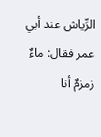الرِّياش عند أبي عمر فقال: ماءٌ زمزمٌ أنا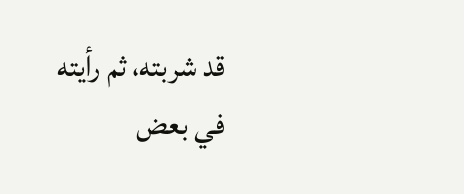قد شربته، ثم رأيته في بعض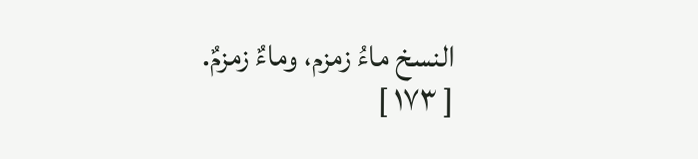النسخ ماءُ زمزم، وماءٌ زمزمٌ.
[ ١٧٣ ]